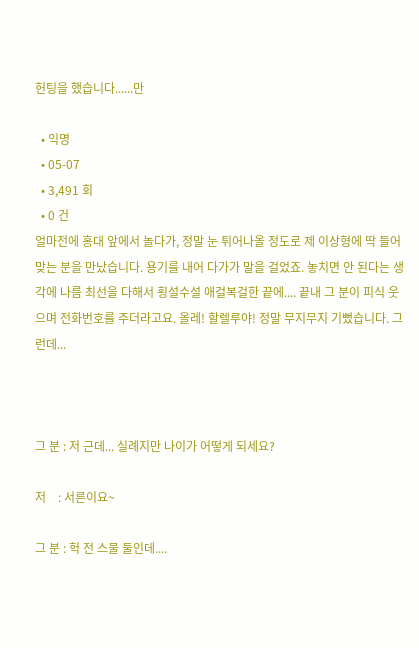헌팅을 했습니다......만

  • 익명
  • 05-07
  • 3,491 회
  • 0 건
얼마전에 홍대 앞에서 놀다가, 정말 눈 튀어나올 정도로 제 이상형에 딱 들어맞는 분을 만났습니다. 용기를 내어 다가가 말을 걸었죠. 놓치면 안 된다는 생각에 나름 최선을 다해서 횡설수설 애걸복걸한 끝에.... 끝내 그 분이 피식 웃으며 전화번호를 주더라고요. 올레! 할렐루야! 정말 무지무지 기뻤습니다. 그런데...



그 분 : 저 근데... 실례지만 나이가 어떻게 되세요?

저    : 서른이요~

그 분 : 헉 전 스물 둘인데....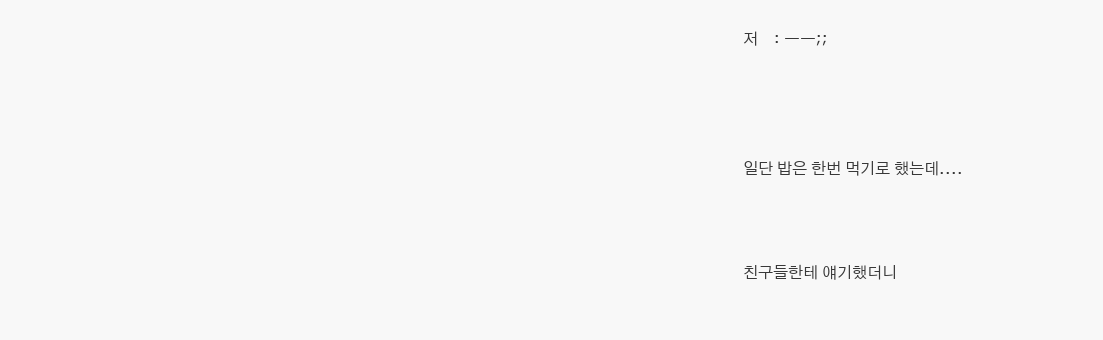저    : ㅡㅡ;;




일단 밥은 한번 먹기로 했는데....



친구들한테 얘기했더니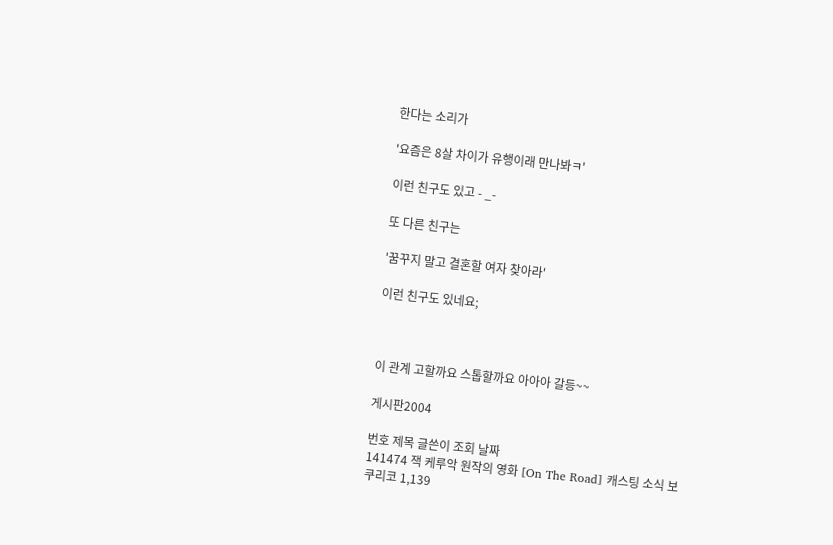한다는 소리가

'요즘은 8살 차이가 유행이래 만나봐ㅋ'

이런 친구도 있고 - _-

또 다른 친구는

'꿈꾸지 말고 결혼할 여자 찾아라'

이런 친구도 있네요;



이 관계 고할까요 스톱할까요 아아아 갈등~~

게시판2004

번호 제목 글쓴이 조회 날짜
141474 잭 케루악 원작의 영화 [On The Road] 캐스팅 소식 보쿠리코 1,139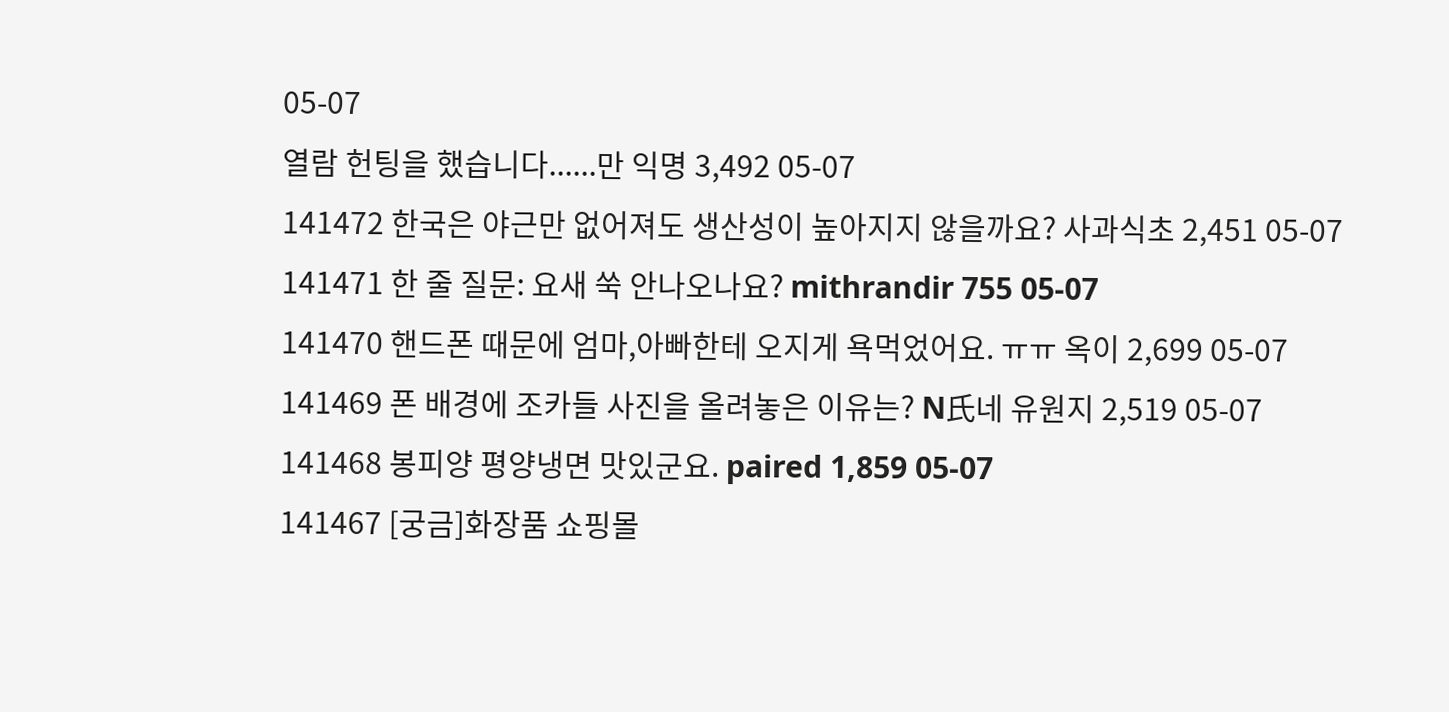05-07
열람 헌팅을 했습니다......만 익명 3,492 05-07
141472 한국은 야근만 없어져도 생산성이 높아지지 않을까요? 사과식초 2,451 05-07
141471 한 줄 질문: 요새 쑥 안나오나요? mithrandir 755 05-07
141470 핸드폰 때문에 엄마,아빠한테 오지게 욕먹었어요. ㅠㅠ 옥이 2,699 05-07
141469 폰 배경에 조카들 사진을 올려놓은 이유는? N氏네 유원지 2,519 05-07
141468 봉피양 평양냉면 맛있군요. paired 1,859 05-07
141467 [궁금]화장품 쇼핑몰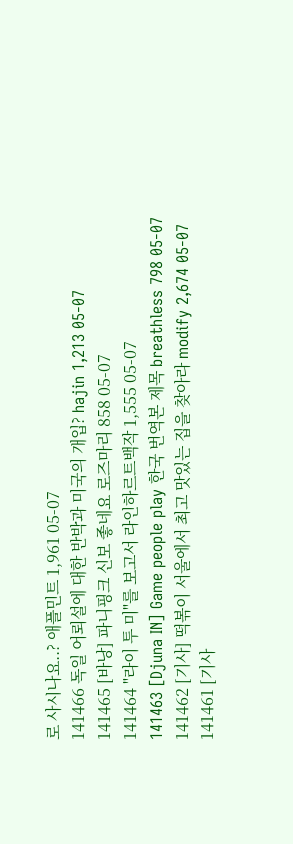로 사시나요..? 애플민트 1,961 05-07
141466 독일 어뢰설에 대한 반박과 미국의 개입? hajin 1,213 05-07
141465 [바낭] 파니핑크 신보 좋네요 로즈마리 858 05-07
141464 "라이 투 미"를 보고서 라인하르트백작 1,555 05-07
141463 [Djuna IN] Game people play 한국 번역본 제목 breathless 798 05-07
141462 [기사] 떡볶이 서울에서 최고 맛있는 집을 찾아라 modify 2,674 05-07
141461 [기사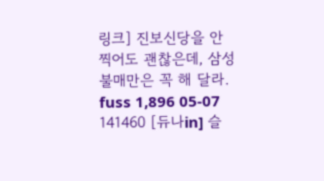링크] 진보신당을 안 찍어도 괜찮은데, 삼성 불매만은 꼭 해 달라. fuss 1,896 05-07
141460 [듀나in] 슬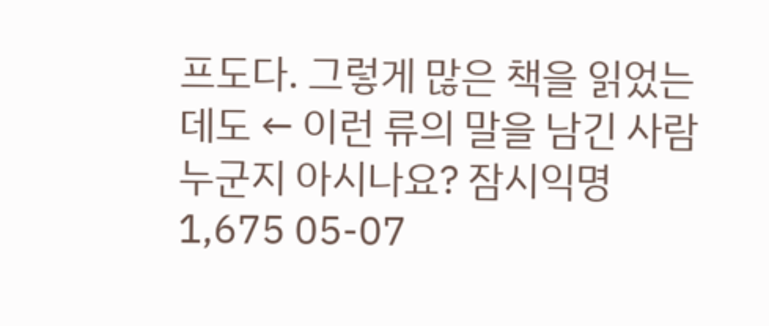프도다. 그렇게 많은 책을 읽었는데도 ← 이런 류의 말을 남긴 사람 누군지 아시나요? 잠시익명 1,675 05-07